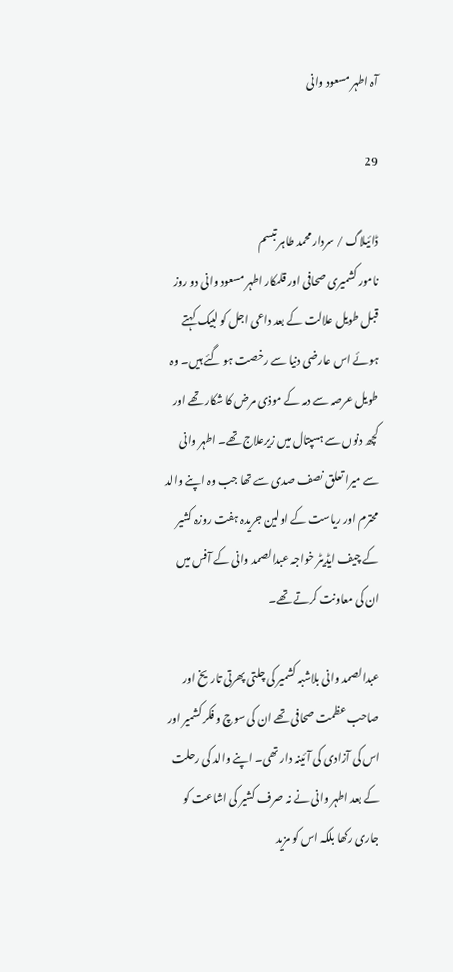آہ اطہر مسعود وانی

29

ڈائیلاگ / سردار محمد طاہر تبسم
نامور کشمیری صحافی اور قلمکار اطہر مسعود وانی دو روز قبل طویل علالت کے بعد داعی اجل کو لبیک کہتے ہوئے اس عارضی دنیا سے رخصت ہو گئے ہیں۔ وہ طویل عرصہ سے دمہ کے موذی مرض کا شکار تھے اور کچھ دنوں سے ہسپتال میں زیرعلاج تھے۔ اطہر وانی سے میرا تعلق نصف صدی سے تھا جب وہ اپنے والد محترم اور ریاست کے اولین جریدہ ہفت روزہ کشیر کے چیف ایڈیٹر خواجہ عبدالصمد وانی کے آفس میں ان کی معاونت کرتے تھے۔

عبدالصمد وانی بلاشبہ کشمیر کی چلتی پھرتی تاریخ اور صاحب عظمت صحافی تھے ان کی سوچ و فکر کشمیر اور اس کی آزادی کی آئینہ دار تھی۔ اپنے والد کی رحلت کے بعد اطہر وانی نے نہ صرف کشیر کی اشاعت کو جاری رکھا بلکہ اس کو مزید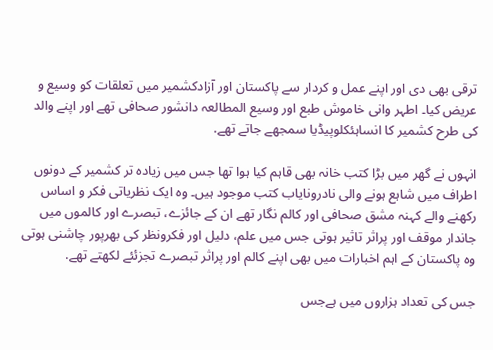ترقی بھی دی اور اپنے عمل و کردار سے پاکستان اور آزادکشمیر میں تعلقات کو وسیع و عریض کیا۔ اطہر وانی خاموش طبع اور وسیع المطالعہ دانشور صحافی تھے اور اپنے والد کی طرح کشمیر کا انساہئکلوپیڈیا سمجھے جاتے تھے.

انہوں نے گھر میں بڑا کتب خانہ بھی قاہم کیا ہوا تھا جس میں زیادہ تر کشمیر کے دونوں اطراف میں شاہع ہونے والی نادرونایاب کتب موجود ہیں۔ وہ ایک نظریاتی فکر و اساس رکھنے والے کہنہ مشق صحافی اور کالم نگار تھے ان کے جائزے، تبصرے اور کالموں میں جاندار موقف اور پراثر تاثیر ہوتی جس میں علم، دلیل اور فکرونظر کی بھرپور چاشنی ہوتی وہ پاکستان کے اہم اخبارات میں بھی اپنے کالم اور پراثر تبصرے تجزئئے لکھتے تھے.

جس کی تعداد ہزاروں میں ہےجس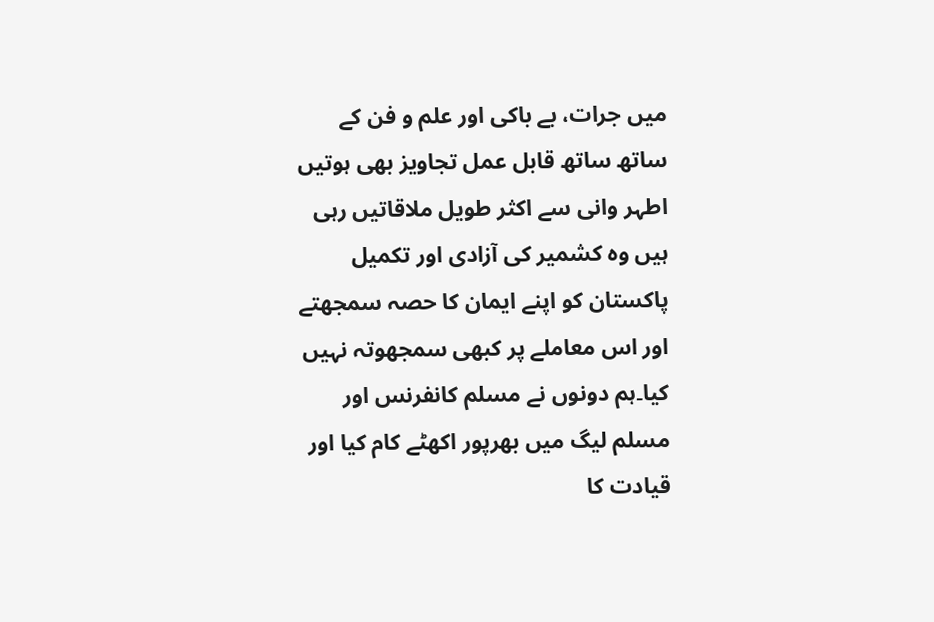میں جرات، بے باکی اور علم و فن کے ساتھ ساتھ قابل عمل تجاویز بھی ہوتیں اطہر وانی سے اکثر طویل ملاقاتیں رہی ہیں وہ کشمیر کی آزادی اور تکمیل پاکستان کو اپنے ایمان کا حصہ سمجھتے اور اس معاملے پر کبھی سمجھوتہ نہیں کیا۔ہم دونوں نے مسلم کانفرنس اور مسلم لیگ میں بھرپور اکھٹے کام کیا اور قیادت کا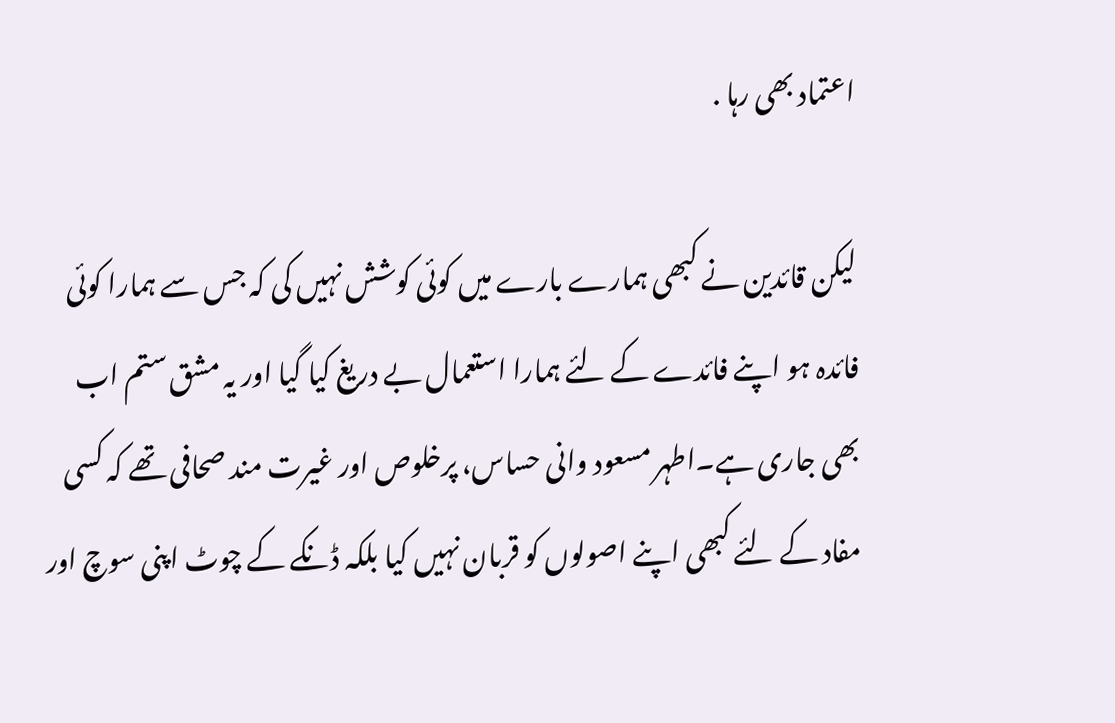اعتماد بھی رہا .

لیکن قائدین نے کبھی ہمارے بارے میں کوئی کوشش نہیں کی کہ جس سے ہمارا کوئی فائدہ ہو اپنے فائدے کے لئے ہمارا استعمال بے دریغ کیا گیا اور یہ مشق ستم اب بھی جاری ہے۔اطہر مسعود وانی حساس، پرخلوص اور غیرت مند صحافی تھے کہ کسی مفاد کے لئے کبھی اپنے اصولوں کو قربان نہیں کیا بلکہ ڈنکے کے چوٹ اپنی سوچ اور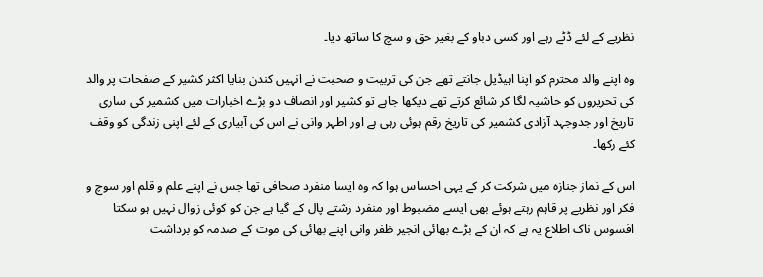نظریے کے لئے ڈٹے رہے اور کسی دباو کے بغیر حق و سچ کا ساتھ دیا۔

وہ اپنے والد محترم کو اپنا اہیڈیل جانتے تھے جن کی تربیت و صحبت نے انہیں کندن بنایا اکثر کشیر کے صفحات پر والد کی تحریروں کو حاشیہ لگا کر شائع کرتے تھے دیکھا جاہے تو کشیر اور انصاف دو بڑے اخبارات میں کشمیر کی ساری تاریخ اور جدوجہد آزادی کشمیر کی تاریخ رقم ہوئی رہی ہے اور اطہر وانی نے اس کی آبیاری کے لئے اپنی زندگی کو وقف کئے رکھا۔

اس کے نماز جنازہ میں شرکت کر کے یہی احساس ہوا کہ وہ ایسا منفرد صحافی تھا جس نے اپنے علم و قلم اور سوچ و فکر اور نظریے پر قاہم رہتے ہوئے بھی ایسے مضبوط اور منفرد رشتے پال کے گیا ہے جن کو کوئی زوال نہیں ہو سکتا افسوس ناک اطلاع یہ ہے کہ ان کے بڑے بھائی انجیر ظفر وانی اپنے بھائی کی موت کے صدمہ کو برداشت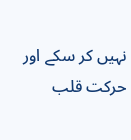نہیں کر سکے اور حرکت قلب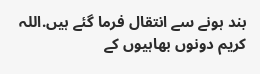بند ہونے سے انتقال فرما گئے ہیں.اللہ کریم دونوں بھاہیوں کے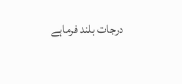درجات بلند فرماہے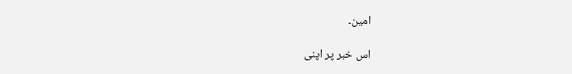امین۔

اس خبر پر اپنی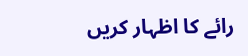رائے کا اظہار کریں